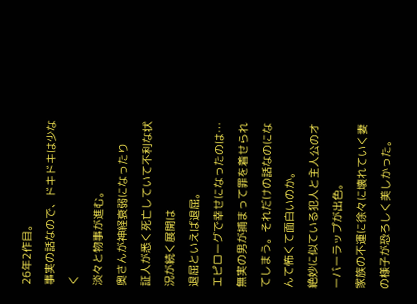26年2作目。
事実の話なので、ドキドキは少なく
淡々と物事が進む。
奥さんが神経衰弱になったり
証人が悉く死亡していて不利な状況が続く展開は
退屈といえば退屈。
エピローグで幸せになったのは…
無実の男が捕まって罪を着せられてしまう。それだけの話なのになんて怖くて面白いのか。
絶妙に似ている犯人と主人公のオーバーラップが出色。
家族の不運に徐々に壊れていく妻の様子が恐ろしく美しかった。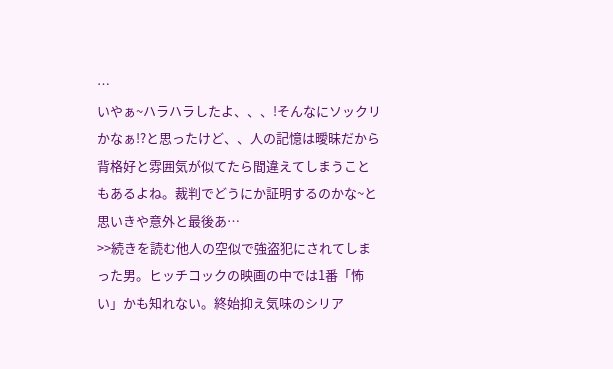…
いやぁ~ハラハラしたよ、、、!そんなにソックリかなぁ!?と思ったけど、、人の記憶は曖昧だから背格好と雰囲気が似てたら間違えてしまうこともあるよね。裁判でどうにか証明するのかな~と思いきや意外と最後あ…
>>続きを読む他人の空似で強盗犯にされてしまった男。ヒッチコックの映画の中では1番「怖い」かも知れない。終始抑え気味のシリア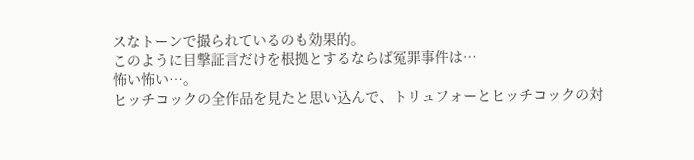スなトーンで撮られているのも効果的。
このように目撃証言だけを根拠とするならば冤罪事件は…
怖い怖い…。
ヒッチコックの全作品を見たと思い込んで、トリュフォーとヒッチコックの対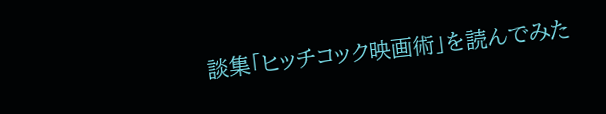談集「ヒッチコック映画術」を読んでみた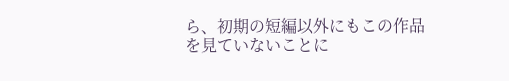ら、初期の短編以外にもこの作品を見ていないことに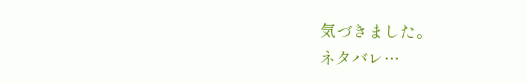気づきました。
ネタバレ…